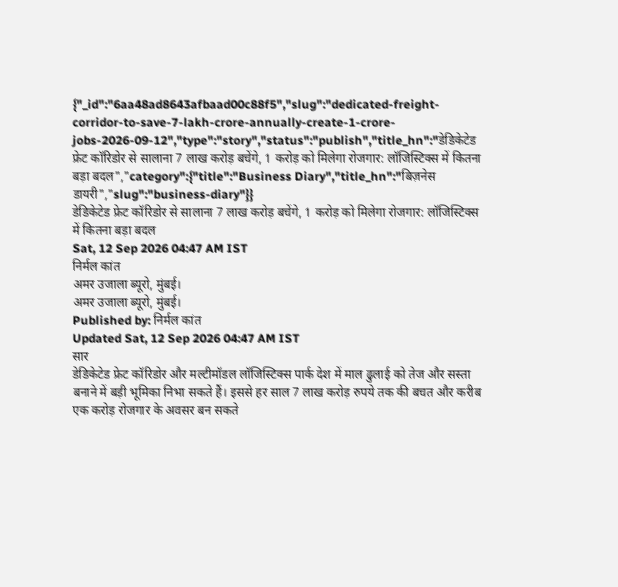{"_id":"6aa48ad8643afbaad00c88f5","slug":"dedicated-freight-corridor-to-save-7-lakh-crore-annually-create-1-crore-jobs-2026-09-12","type":"story","status":"publish","title_hn":"डेडिकेटेड फ्रेट कॉरिडोर से सालाना 7 लाख करोड़ बचेंगे, 1 करोड़ को मिलेगा रोजगार: लॉजिस्टिक्स में कितना बड़ा बदल","category":{"title":"Business Diary","title_hn":"बिज़नेस डायरी","slug":"business-diary"}}
डेडिकेटेड फ्रेट कॉरिडोर से सालाना 7 लाख करोड़ बचेंगे, 1 करोड़ को मिलेगा रोजगार: लॉजिस्टिक्स में कितना बड़ा बदल
Sat, 12 Sep 2026 04:47 AM IST
निर्मल कांत
अमर उजाला ब्यूरो, मुंबई।
अमर उजाला ब्यूरो, मुंबई।
Published by: निर्मल कांत
Updated Sat, 12 Sep 2026 04:47 AM IST
सार
डेडिकेटेड फ्रेट कॉरिडोर और मल्टीमॉडल लॉजिस्टिक्स पार्क देश में माल ढुलाई को तेज और सस्ता बनाने में बड़ी भूमिका निभा सकते हैं। इससे हर साल 7 लाख करोड़ रुपये तक की बचत और करीब एक करोड़ रोजगार के अवसर बन सकते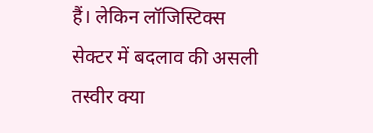हैं। लेकिन लॉजिस्टिक्स सेक्टर में बदलाव की असली तस्वीर क्या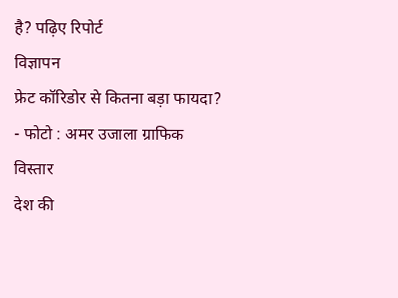है? पढ़िए रिपोर्ट
विज्ञापन
फ्रेट कॉरिडोर से कितना बड़ा फायदा?
- फोटो : अमर उजाला ग्राफिक
विस्तार
देश की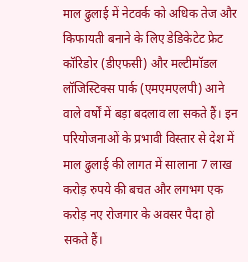माल ढुलाई में नेटवर्क को अधिक तेज और किफायती बनाने के लिए डेडिकेटेट फ्रेट कॉरिडोर (डीएफसी) और मल्टीमॉडल लॉजिस्टिक्स पार्क (एमएमएलपी) आने वाले वर्षों में बड़ा बदलाव ला सकते हैं। इन परियोजनाओं के प्रभावी विस्तार से देश में माल ढुलाई की लागत में सालाना 7 लाख करोड़ रुपये की बचत और लगभग एक करोड़ नए रोजगार के अवसर पैदा हो सकते हैं।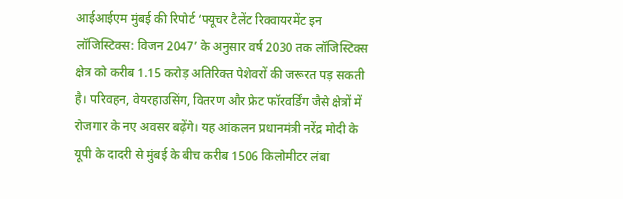आईआईएम मुंबई की रिपोर्ट ‘फ्यूचर टैलेंट रिक्वायरमेंट इन लॉजिस्टिक्स: विजन 2047’ के अनुसार वर्ष 2030 तक लॉजिस्टिक्स क्षेत्र को करीब 1.15 करोड़ अतिरिक्त पेशेवरों की जरूरत पड़ सकती है। परिवहन, वेयरहाउसिंग, वितरण और फ्रेट फॉरवर्डिंग जैसे क्षेत्रों में रोजगार के नए अवसर बढ़ेंगे। यह आंकलन प्रधानमंत्री नरेंद्र मोदी के यूपी के दादरी से मुंबई के बीच करीब 1506 किलोमीटर लंबा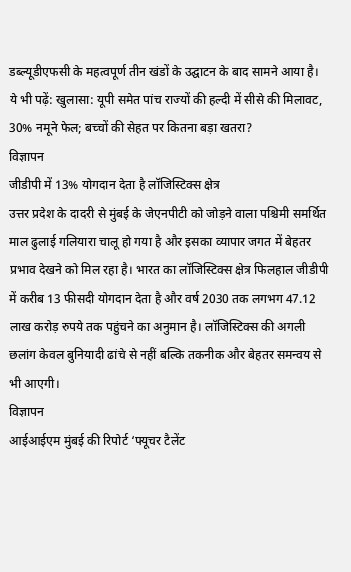डब्ल्यूडीएफसी के महत्वपूर्ण तीन खंडों के उद्घाटन के बाद सामने आया है।
ये भी पढ़ें: खुलासा: यूपी समेत पांच राज्यों की हल्दी में सीसे की मिलावट, 30% नमूने फेल; बच्चों की सेहत पर कितना बड़ा खतरा?
विज्ञापन
जीडीपी में 13% योगदान देता है लॉजिस्टिक्स क्षेत्र
उत्तर प्रदेश के दादरी से मुंबई के जेएनपीटी को जोड़ने वाला पश्चिमी समर्थित माल ढुलाई गलियारा चालू हो गया है और इसका व्यापार जगत में बेहतर प्रभाव देखने को मिल रहा है। भारत का लॉजिस्टिक्स क्षेत्र फिलहाल जीडीपी में करीब 13 फीसदी योगदान देता है और वर्ष 2030 तक लगभग 47.12 लाख करोड़ रुपये तक पहुंचने का अनुमान है। लॉजिस्टिक्स की अगली छलांग केवल बुनियादी ढांचे से नहीं बल्कि तकनीक और बेहतर समन्वय से भी आएगी।
विज्ञापन
आईआईएम मुंबई की रिपोर्ट ‘फ्यूचर टैलेंट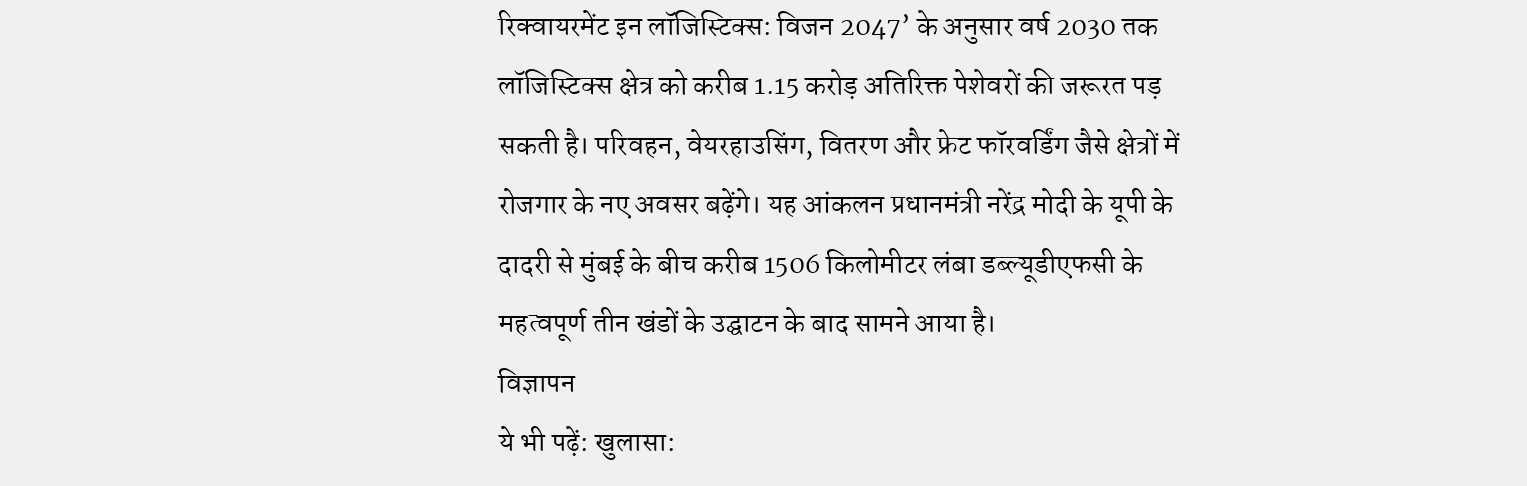रिक्वायरमेंट इन लॉजिस्टिक्स: विजन 2047’ के अनुसार वर्ष 2030 तक लॉजिस्टिक्स क्षेत्र को करीब 1.15 करोड़ अतिरिक्त पेशेवरों की जरूरत पड़ सकती है। परिवहन, वेयरहाउसिंग, वितरण और फ्रेट फॉरवर्डिंग जैसे क्षेत्रों में रोजगार के नए अवसर बढ़ेंगे। यह आंकलन प्रधानमंत्री नरेंद्र मोदी के यूपी के दादरी से मुंबई के बीच करीब 1506 किलोमीटर लंबा डब्ल्यूडीएफसी के महत्वपूर्ण तीन खंडों के उद्घाटन के बाद सामने आया है।
विज्ञापन
ये भी पढ़ें: खुलासा: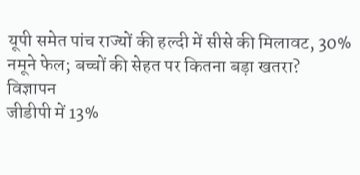यूपी समेत पांच राज्यों की हल्दी में सीसे की मिलावट, 30% नमूने फेल; बच्चों की सेहत पर कितना बड़ा खतरा?
विज्ञापन
जीडीपी में 13%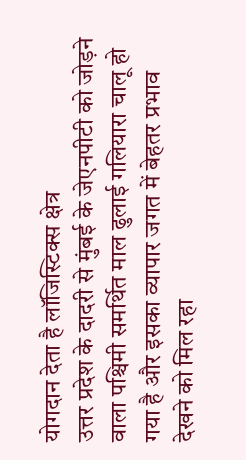योगदान देता है लॉजिस्टिक्स क्षेत्र
उत्तर प्रदेश के दादरी से मुंबई के जेएनपीटी को जोड़ने वाला पश्चिमी समर्थित माल ढुलाई गलियारा चालू हो गया है और इसका व्यापार जगत में बेहतर प्रभाव देखने को मिल रहा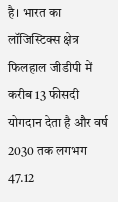है। भारत का लॉजिस्टिक्स क्षेत्र फिलहाल जीडीपी में करीब 13 फीसदी योगदान देता है और वर्ष 2030 तक लगभग 47.12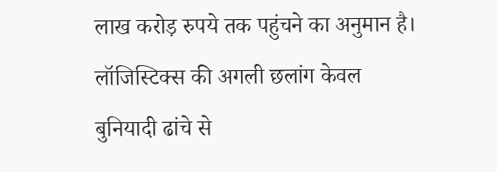लाख करोड़ रुपये तक पहुंचने का अनुमान है। लॉजिस्टिक्स की अगली छलांग केवल बुनियादी ढांचे से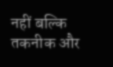नहीं बल्कि तकनीक और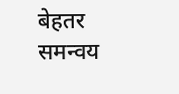बेहतर समन्वय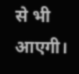से भी आएगी।